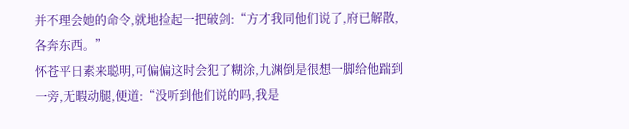并不理会她的命令,就地捡起一把破剑:“方才我同他们说了,府已解散,各奔东西。”
怀苍平日素来聪明,可偏偏这时会犯了糊涂,九渊倒是很想一脚给他踹到一旁,无暇动腿,便道:“没听到他们说的吗,我是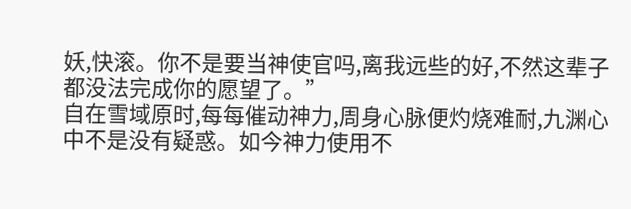妖,快滚。你不是要当神使官吗,离我远些的好,不然这辈子都没法完成你的愿望了。”
自在雪域原时,每每催动神力,周身心脉便灼烧难耐,九渊心中不是没有疑惑。如今神力使用不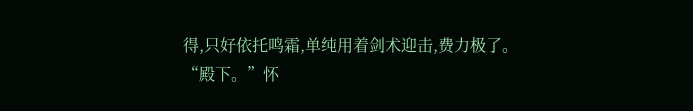得,只好依托鸣霜,单纯用着剑术迎击,费力极了。
“殿下。”怀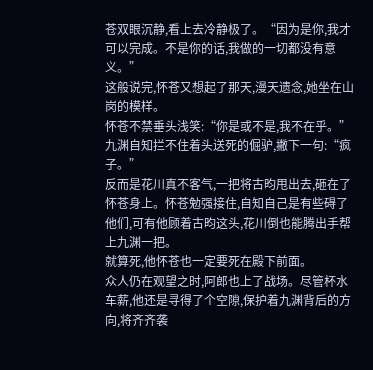苍双眼沉静,看上去冷静极了。“因为是你,我才可以完成。不是你的话,我做的一切都没有意义。”
这般说完,怀苍又想起了那天,漫天遗念,她坐在山岗的模样。
怀苍不禁垂头浅笑:“你是或不是,我不在乎。”
九渊自知拦不住着头送死的倔驴,撇下一句:“疯子。”
反而是花川真不客气,一把将古昀甩出去,砸在了怀苍身上。怀苍勉强接住,自知自己是有些碍了他们,可有他顾着古昀这头,花川倒也能腾出手帮上九渊一把。
就算死,他怀苍也一定要死在殿下前面。
众人仍在观望之时,阿郎也上了战场。尽管杯水车薪,他还是寻得了个空隙,保护着九渊背后的方向,将齐齐袭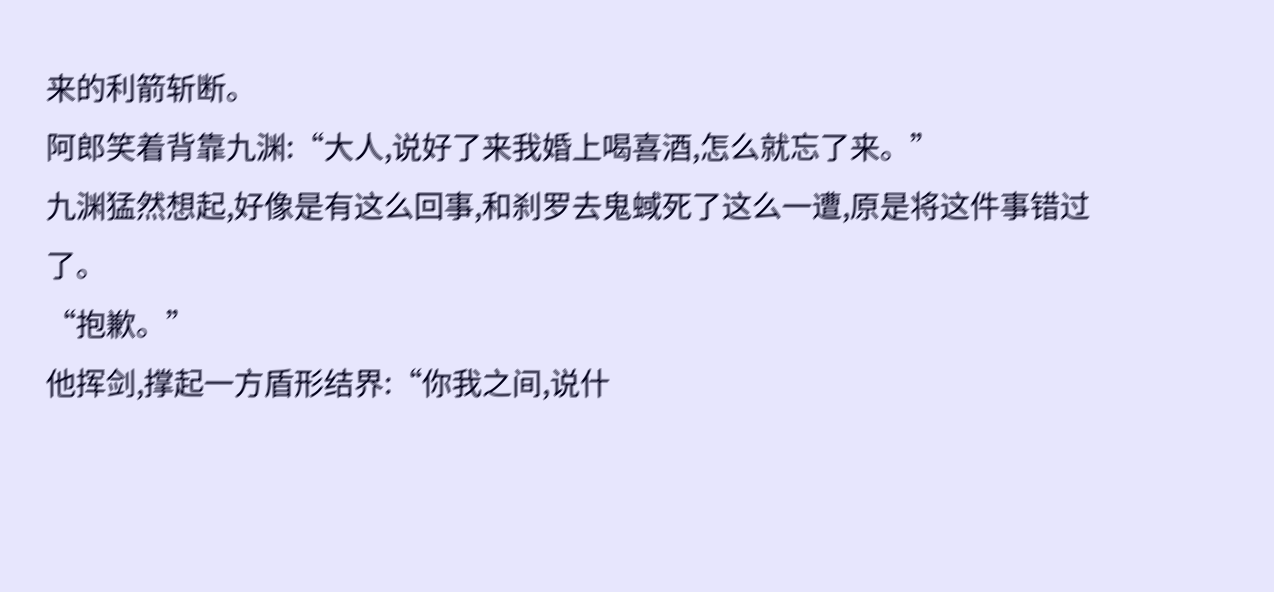来的利箭斩断。
阿郎笑着背靠九渊:“大人,说好了来我婚上喝喜酒,怎么就忘了来。”
九渊猛然想起,好像是有这么回事,和刹罗去鬼蜮死了这么一遭,原是将这件事错过了。
“抱歉。”
他挥剑,撑起一方盾形结界:“你我之间,说什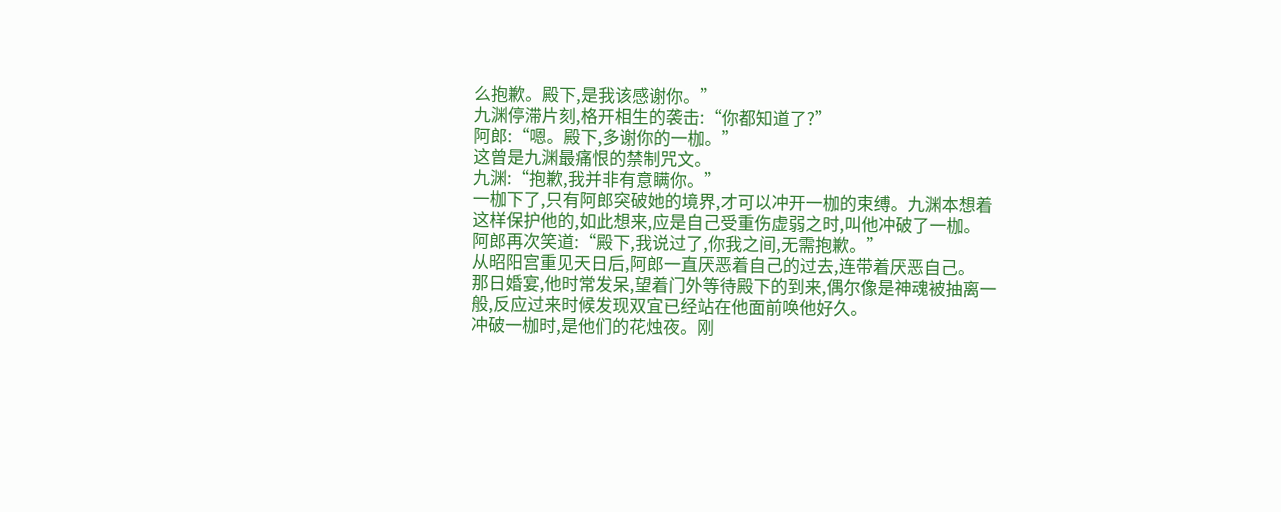么抱歉。殿下,是我该感谢你。”
九渊停滞片刻,格开相生的袭击:“你都知道了?”
阿郎:“嗯。殿下,多谢你的一枷。”
这曾是九渊最痛恨的禁制咒文。
九渊:“抱歉,我并非有意瞒你。”
一枷下了,只有阿郎突破她的境界,才可以冲开一枷的束缚。九渊本想着这样保护他的,如此想来,应是自己受重伤虚弱之时,叫他冲破了一枷。
阿郎再次笑道:“殿下,我说过了,你我之间,无需抱歉。”
从昭阳宫重见天日后,阿郎一直厌恶着自己的过去,连带着厌恶自己。
那日婚宴,他时常发呆,望着门外等待殿下的到来,偶尔像是神魂被抽离一般,反应过来时候发现双宜已经站在他面前唤他好久。
冲破一枷时,是他们的花烛夜。刚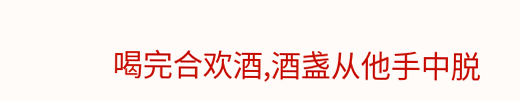喝完合欢酒,酒盏从他手中脱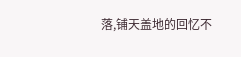落,铺天盖地的回忆不